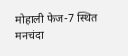मोहाली फेज-7 स्थित मनचंदा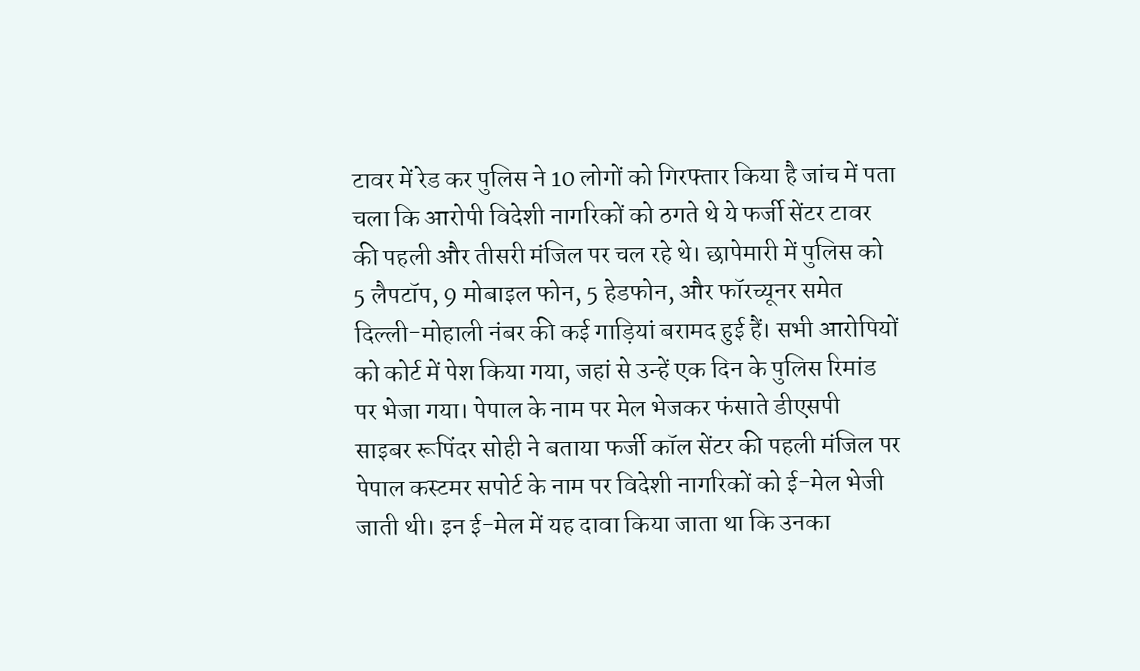टावर में रेड कर पुलिस ने 10 लोगों को गिरफ्तार किया है जांच में पता चला कि आरोपी विदेशी नागरिकों को ठगते थे ये फर्जी सेंटर टावर की पहली और तीसरी मंजिल पर चल रहे थे। छापेमारी में पुलिस को 5 लैपटॉप, 9 मोबाइल फोन, 5 हेडफोन, और फॉरच्यूनर समेत दिल्ली-मोहाली नंबर की कई गाड़ियां बरामद हुई हैं। सभी आरोपियों को कोर्ट में पेश किया गया, जहां से उन्हें एक दिन के पुलिस रिमांड पर भेजा गया। पेपाल के नाम पर मेल भेजकर फंसाते डीएसपी साइबर रूपिंदर सोही ने बताया फर्जी कॉल सेंटर की पहली मंजिल पर पेपाल कस्टमर सपोर्ट के नाम पर विदेशी नागरिकों को ई-मेल भेजी जाती थी। इन ई-मेल में यह दावा किया जाता था कि उनका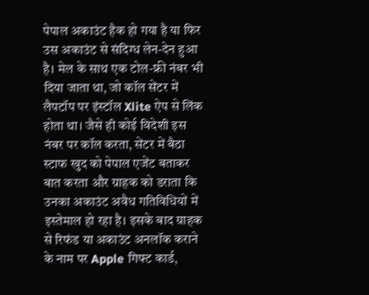पेपाल अकाउंट हैक हो गया है या फिर उस अकाउंट से संदिग्ध लेन-देन हुआ है। मेल के साथ एक टोल-फ्री नंबर भी दिया जाता था, जो कॉल सेंटर में लैपटॉप पर इंस्टॉल Xlite ऐप से लिंक होता था। जैसे ही कोई विदेशी इस नंबर पर कॉल करता, सेंटर में बैठा स्टाफ खुद को पेपाल एजेंट बताकर बात करता और ग्राहक को डराता कि उनका अकाउंट अवैध गतिविधियों में इस्तेमाल हो रहा है। इसके बाद ग्राहक से रिफंड या अकाउंट अनलॉक कराने के नाम पर Apple गिफ्ट कार्ड,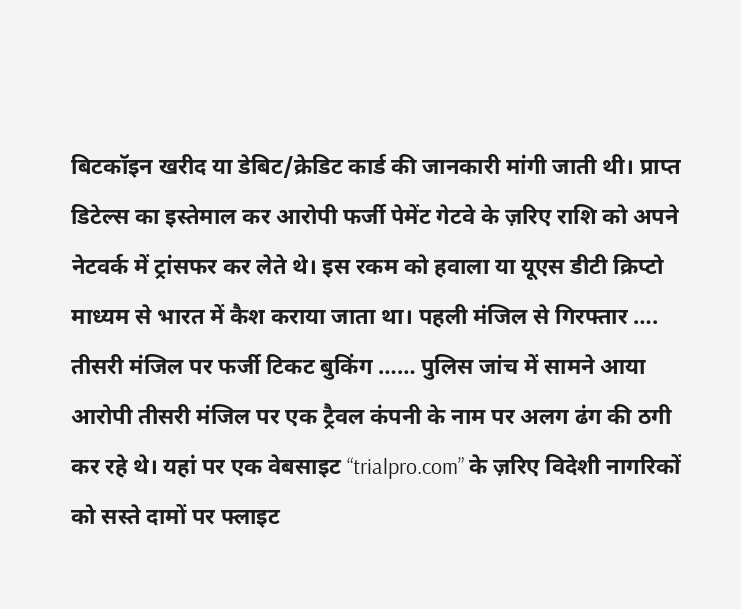बिटकॉइन खरीद या डेबिट/क्रेडिट कार्ड की जानकारी मांगी जाती थी। प्राप्त डिटेल्स का इस्तेमाल कर आरोपी फर्जी पेमेंट गेटवे के ज़रिए राशि को अपने नेटवर्क में ट्रांसफर कर लेते थे। इस रकम को हवाला या यूएस डीटी क्रिप्टो माध्यम से भारत में कैश कराया जाता था। पहली मंजिल से गिरफ्तार …. तीसरी मंजिल पर फर्जी टिकट बुकिंग …… पुलिस जांच में सामने आया आरोपी तीसरी मंजिल पर एक ट्रैवल कंपनी के नाम पर अलग ढंग की ठगी कर रहे थे। यहां पर एक वेबसाइट “trialpro.com” के ज़रिए विदेशी नागरिकों को सस्ते दामों पर फ्लाइट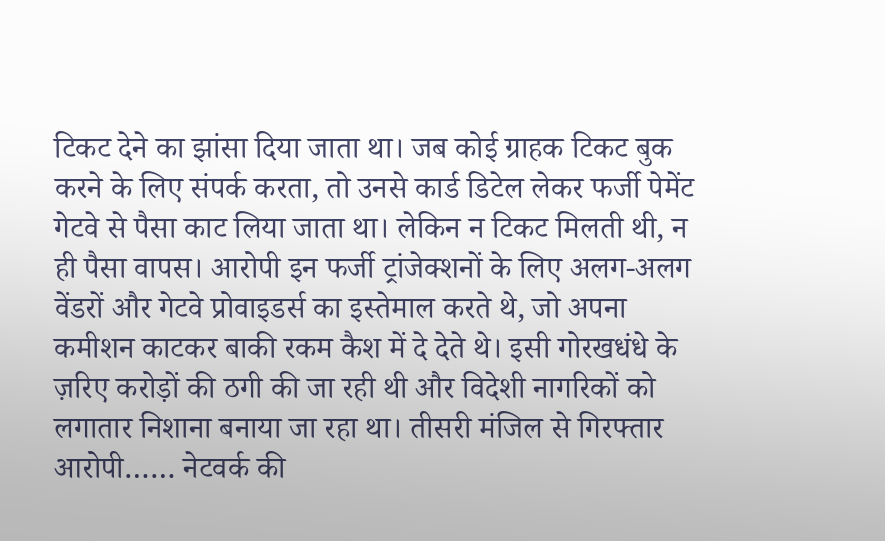टिकट देने का झांसा दिया जाता था। जब कोई ग्राहक टिकट बुक करने के लिए संपर्क करता, तो उनसे कार्ड डिटेल लेकर फर्जी पेमेंट गेटवे से पैसा काट लिया जाता था। लेकिन न टिकट मिलती थी, न ही पैसा वापस। आरोपी इन फर्जी ट्रांजेक्शनों के लिए अलग-अलग वेंडरों और गेटवे प्रोवाइडर्स का इस्तेमाल करते थे, जो अपना कमीशन काटकर बाकी रकम कैश में दे देते थे। इसी गोरखधंधे के ज़रिए करोड़ों की ठगी की जा रही थी और विदेशी नागरिकों को लगातार निशाना बनाया जा रहा था। तीसरी मंजिल से गिरफ्तार आरोपी…… नेटवर्क की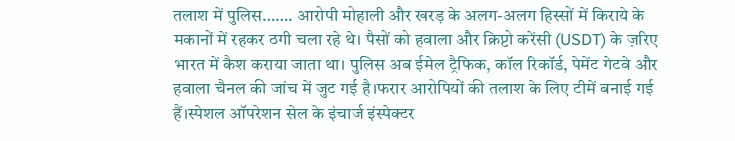तलाश में पुलिस……. आरोपी मोहाली और खरड़ के अलग-अलग हिस्सों में किराये के मकानों में रहकर ठगी चला रहे थे। पैसों को हवाला और क्रिप्टो करेंसी (USDT) के ज़रिए भारत में कैश कराया जाता था। पुलिस अब ईमेल ट्रैफिक, कॉल रिकॉर्ड, पेमेंट गेटवे और हवाला चैनल की जांच में जुट गई है।फरार आरोपियों की तलाश के लिए टीमें बनाई गई हैं।स्पेशल ऑपरेशन सेल के इंचार्ज इंस्पेक्टर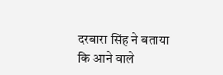दरबारा सिंह ने बताया कि आने वाले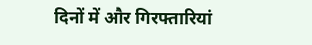दिनों में और गिरफ्तारियां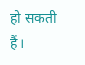हो सकती हैं।